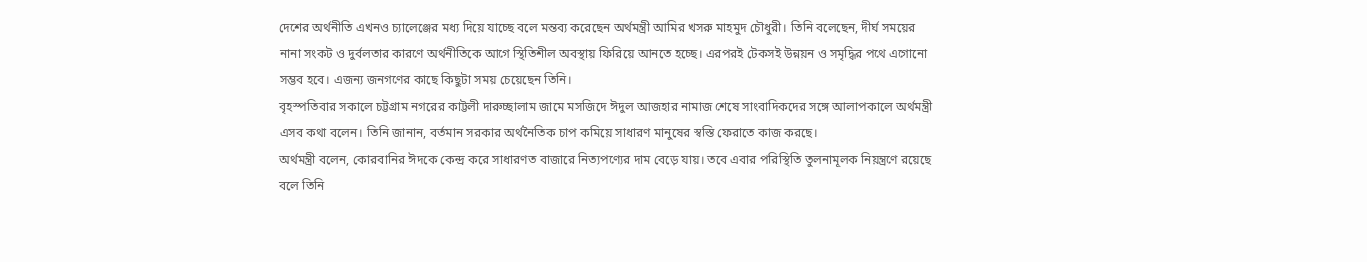দেশের অর্থনীতি এখনও চ্যালেঞ্জের মধ্য দিয়ে যাচ্ছে বলে মন্তব্য করেছেন অর্থমন্ত্রী আমির খসরু মাহমুদ চৌধুরী। তিনি বলেছেন, দীর্ঘ সময়ের নানা সংকট ও দুর্বলতার কারণে অর্থনীতিকে আগে স্থিতিশীল অবস্থায় ফিরিয়ে আনতে হচ্ছে। এরপরই টেকসই উন্নয়ন ও সমৃদ্ধির পথে এগোনো সম্ভব হবে। এজন্য জনগণের কাছে কিছুটা সময় চেয়েছেন তিনি।
বৃহস্পতিবার সকালে চট্টগ্রাম নগরের কাট্টলী দারুচ্ছালাম জামে মসজিদে ঈদুল আজহার নামাজ শেষে সাংবাদিকদের সঙ্গে আলাপকালে অর্থমন্ত্রী এসব কথা বলেন। তিনি জানান, বর্তমান সরকার অর্থনৈতিক চাপ কমিয়ে সাধারণ মানুষের স্বস্তি ফেরাতে কাজ করছে।
অর্থমন্ত্রী বলেন, কোরবানির ঈদকে কেন্দ্র করে সাধারণত বাজারে নিত্যপণ্যের দাম বেড়ে যায়। তবে এবার পরিস্থিতি তুলনামূলক নিয়ন্ত্রণে রয়েছে বলে তিনি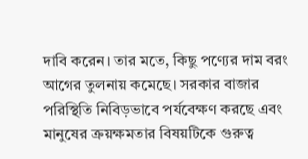দাবি করেন। তার মতে, কিছু পণ্যের দাম বরং আগের তুলনায় কমেছে। সরকার বাজার পরিস্থিতি নিবিড়ভাবে পর্যবেক্ষণ করছে এবং মানুষের ক্রয়ক্ষমতার বিষয়টিকে গুরুত্ব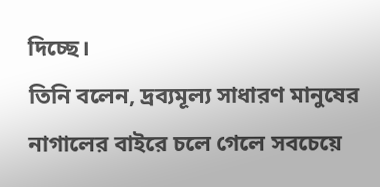দিচ্ছে।
তিনি বলেন, দ্রব্যমূল্য সাধারণ মানুষের নাগালের বাইরে চলে গেলে সবচেয়ে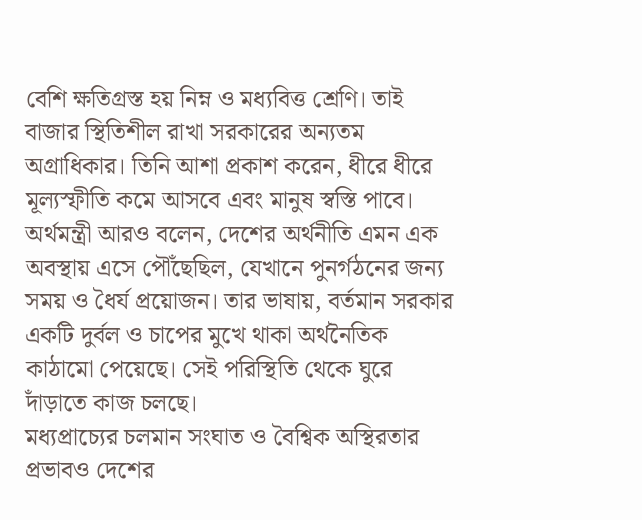বেশি ক্ষতিগ্রস্ত হয় নিম্ন ও মধ্যবিত্ত শ্রেণি। তাই বাজার স্থিতিশীল রাখা সরকারের অন্যতম অগ্রাধিকার। তিনি আশা প্রকাশ করেন, ধীরে ধীরে মূল্যস্ফীতি কমে আসবে এবং মানুষ স্বস্তি পাবে।
অর্থমন্ত্রী আরও বলেন, দেশের অর্থনীতি এমন এক অবস্থায় এসে পৌঁছেছিল, যেখানে পুনর্গঠনের জন্য সময় ও ধৈর্য প্রয়োজন। তার ভাষায়, বর্তমান সরকার একটি দুর্বল ও চাপের মুখে থাকা অর্থনৈতিক কাঠামো পেয়েছে। সেই পরিস্থিতি থেকে ঘুরে দাঁড়াতে কাজ চলছে।
মধ্যপ্রাচ্যের চলমান সংঘাত ও বৈশ্বিক অস্থিরতার প্রভাবও দেশের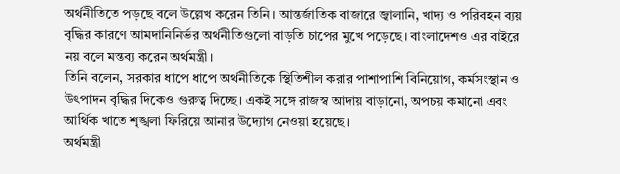অর্থনীতিতে পড়ছে বলে উল্লেখ করেন তিনি। আন্তর্জাতিক বাজারে জ্বালানি, খাদ্য ও পরিবহন ব্যয় বৃদ্ধির কারণে আমদানিনির্ভর অর্থনীতিগুলো বাড়তি চাপের মুখে পড়েছে। বাংলাদেশও এর বাইরে নয় বলে মন্তব্য করেন অর্থমন্ত্রী।
তিনি বলেন, সরকার ধাপে ধাপে অর্থনীতিকে স্থিতিশীল করার পাশাপাশি বিনিয়োগ, কর্মসংস্থান ও উৎপাদন বৃদ্ধির দিকেও গুরুত্ব দিচ্ছে। একই সঙ্গে রাজস্ব আদায় বাড়ানো, অপচয় কমানো এবং আর্থিক খাতে শৃঙ্খলা ফিরিয়ে আনার উদ্যোগ নেওয়া হয়েছে।
অর্থমন্ত্রী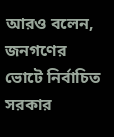আরও বলেন, জনগণের ভোটে নির্বাচিত সরকার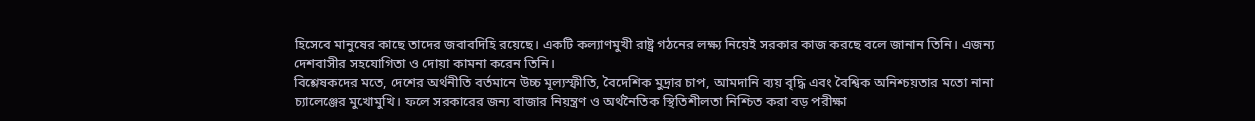হিসেবে মানুষের কাছে তাদের জবাবদিহি রয়েছে। একটি কল্যাণমুখী রাষ্ট্র গঠনের লক্ষ্য নিয়েই সরকার কাজ করছে বলে জানান তিনি। এজন্য দেশবাসীর সহযোগিতা ও দোয়া কামনা করেন তিনি।
বিশ্লেষকদের মতে, দেশের অর্থনীতি বর্তমানে উচ্চ মূল্যস্ফীতি, বৈদেশিক মুদ্রার চাপ, আমদানি ব্যয় বৃদ্ধি এবং বৈশ্বিক অনিশ্চয়তার মতো নানা চ্যালেঞ্জের মুখোমুখি। ফলে সরকারের জন্য বাজার নিয়ন্ত্রণ ও অর্থনৈতিক স্থিতিশীলতা নিশ্চিত করা বড় পরীক্ষা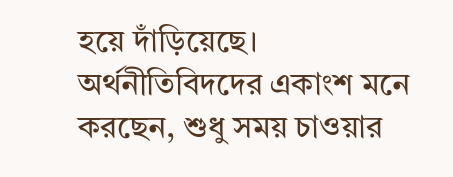হয়ে দাঁড়িয়েছে।
অর্থনীতিবিদদের একাংশ মনে করছেন, শুধু সময় চাওয়ার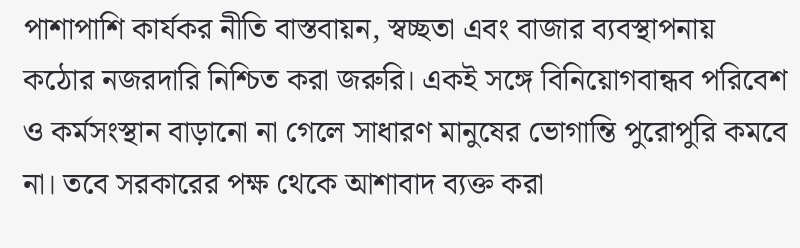পাশাপাশি কার্যকর নীতি বাস্তবায়ন, স্বচ্ছতা এবং বাজার ব্যবস্থাপনায় কঠোর নজরদারি নিশ্চিত করা জরুরি। একই সঙ্গে বিনিয়োগবান্ধব পরিবেশ ও কর্মসংস্থান বাড়ানো না গেলে সাধারণ মানুষের ভোগান্তি পুরোপুরি কমবে না। তবে সরকারের পক্ষ থেকে আশাবাদ ব্যক্ত করা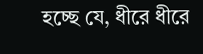হচ্ছে যে, ধীরে ধীরে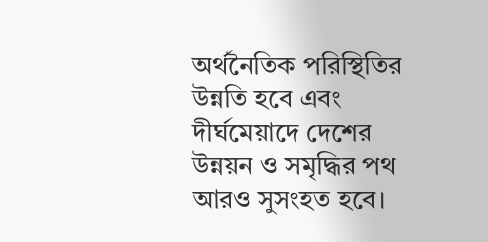অর্থনৈতিক পরিস্থিতির উন্নতি হবে এবং দীর্ঘমেয়াদে দেশের উন্নয়ন ও সমৃদ্ধির পথ আরও সুসংহত হবে।